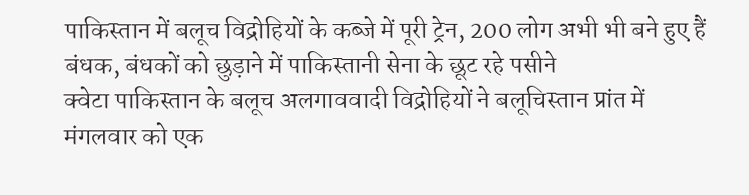पाकिस्तान में बलूच विद्रोहियों के कब्जे में पूरी ट्रेन, 200 लोग अभी भी बने हुए हैं बंधक, बंधकों को छुड़ाने में पाकिस्तानी सेना के छूट रहे पसीने
क्वेटा पाकिस्तान के बलूच अलगाववादी विद्रोहियों ने बलूचिस्तान प्रांत में मंगलवार को एक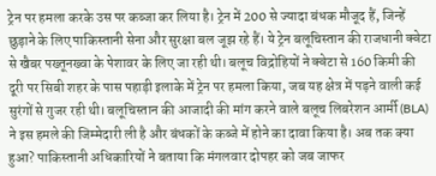ट्रेन पर हमला करके उस पर कब्जा कर लिया है। ट्रेन में 200 से ज्यादा बंधक मौजूद हैं, जिन्हें छुड़ाने के लिए पाकिस्तानी सेना और सुरक्षा बल जूझ रहे हैं। ये ट्रेन बलूचिस्तान की राजधानी क्वेटा से खैबर पख्तूनख्वा के पेशावर के लिए जा रही थी। बलूच विद्रोहियों ने क्वेटा से 160 किमी की दूरी पर सिबी शहर के पास पहाड़ी इलाके में ट्रेन पर हमला किया, जब यह क्षेत्र में पड़ने वाली कई सुरंगों से गुजर रही थी। बलूचिस्तान की आजादी की मांग करने वाले बलूच लिबरेशन आर्मी (BLA) ने इस हमले की जिम्मेदारी ली है और बंधकों के कब्जे में होने का दावा किया है। अब तक क्या हुआ? पाकिस्तानी अधिकारियों ने बताया कि मंगलवार दोपहर को जब जाफर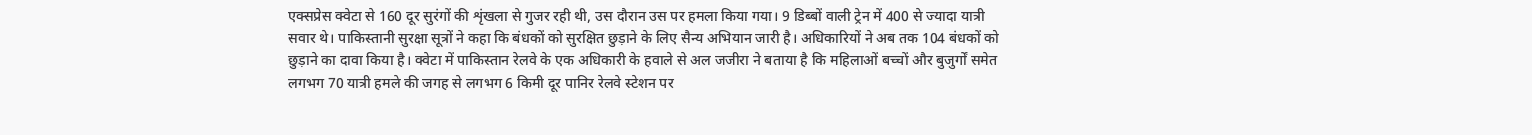एक्सप्रेस क्वेटा से 160 दूर सुरंगों की शृंखला से गुजर रही थी, उस दौरान उस पर हमला किया गया। 9 डिब्बों वाली ट्रेन में 400 से ज्यादा यात्री सवार थे। पाकिस्तानी सुरक्षा सूत्रों ने कहा कि बंधकों को सुरक्षित छुड़ाने के लिए सैन्य अभियान जारी है। अधिकारियों ने अब तक 104 बंधकों को छुड़ाने का दावा किया है। क्वेटा में पाकिस्तान रेलवे के एक अधिकारी के हवाले से अल जजीरा ने बताया है कि महिलाओं बच्चों और बुजुर्गों समेत लगभग 70 यात्री हमले की जगह से लगभग 6 किमी दूर पानिर रेलवे स्टेशन पर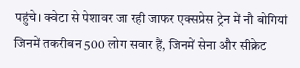पहुंचे। क्वेटा से पेशावर जा रही जाफर एक्सप्रेस ट्रेन में नौ बोगियां जिनमें तकरीबन 500 लोग सवार हैं, जिनमें सेना और सीक्रेट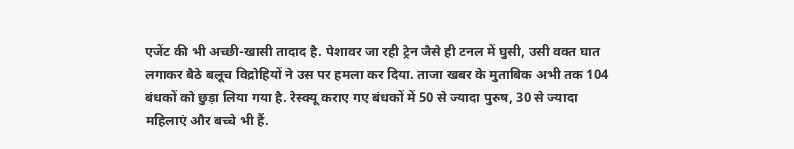एजेंट की भी अच्छी-खासी तादाद है. पेशावर जा रही ट्रेन जैसे ही टनल में घुसी, उसी वक्त घात लगाकर बैठे बलूच विद्रोहियों ने उस पर हमला कर दिया. ताजा खबर के मुताबिक अभी तक 104 बंधकों को छुड़ा लिया गया है. रेस्क्यू कराए गए बंधकों में 50 से ज्यादा पुरुष, 30 से ज्यादा महिलाएं और बच्चे भी हैं.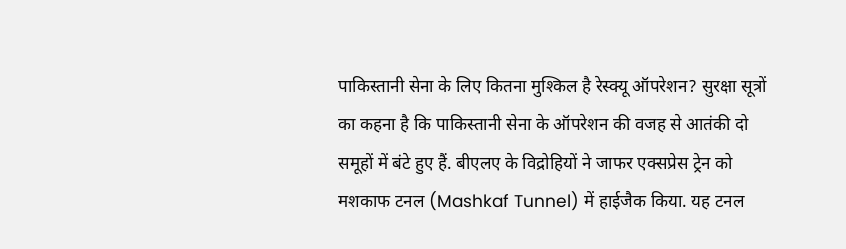पाकिस्तानी सेना के लिए कितना मुश्किल है रेस्क्यू ऑपरेशन? सुरक्षा सूत्रों का कहना है कि पाकिस्तानी सेना के ऑपरेशन की वजह से आतंकी दो समूहों में बंटे हुए हैं. बीएलए के विद्रोहियों ने जाफर एक्सप्रेस ट्रेन को मशकाफ टनल (Mashkaf Tunnel) में हाईजैक किया. यह टनल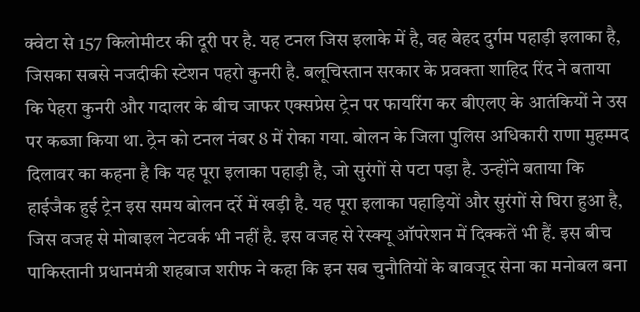क्वेटा से 157 किलोमीटर की दूरी पर है. यह टनल जिस इलाके में है, वह बेहद दुर्गम पहाड़ी इलाका है, जिसका सबसे नजदीकी स्टेशन पहरो कुनरी है. बलूचिस्तान सरकार के प्रवक्ता शाहिद रिंद ने बताया कि पेहरा कुनरी और गदालर के बीच जाफर एक्सप्रेस ट्रेन पर फायरिंग कर बीएलए के आतंकियों ने उस पर कब्जा किया था. ठ्रेन को टनल नंबर 8 में रोका गया. बोलन के जिला पुलिस अधिकारी राणा मुहम्मद दिलावर का कहना है कि यह पूरा इलाका पहाड़ी है, जो सुरंगों से पटा पड़ा है. उन्होंने बताया कि हाईजैक हुई ट्रेन इस समय बोलन दर्रे में खड़ी है. यह पूरा इलाका पहाड़ियों और सुरंगों से घिरा हुआ है, जिस वजह से मोबाइल नेटवर्क भी नहीं है. इस वजह से रेस्क्यू ऑपरेशन में दिक्कतें भी हैं. इस बीच पाकिस्तानी प्रधानमंत्री शहबाज शरीफ ने कहा कि इन सब चुनौतियों के बावजूद सेना का मनोबल बना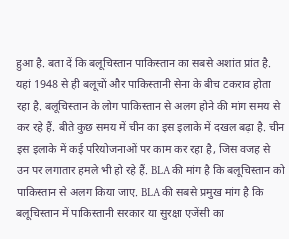हुआ है. बता दें कि बलूचिस्तान पाकिस्तान का सबसे अशांत प्रांत है. यहां 1948 से ही बलूचों और पाकिस्तानी सेना के बीच टकराव होता रहा है. बलूचिस्तान के लोग पाकिस्तान से अलग होने की मांग समय से कर रहे हैं. बीते कुछ समय में चीन का इस इलाके में दखल बढ़ा है. चीन इस इलाके में कई परियोजनाओं पर काम कर रहा है, जिस वजह से उन पर लगातार हमले भी हो रहे हैं. BLA की मांग है कि बलूचिस्तान को पाकिस्तान से अलग किया जाए. BLA की सबसे प्रमुख मांग है कि बलूचिस्तान में पाकिस्तानी सरकार या सुरक्षा एजेंसी का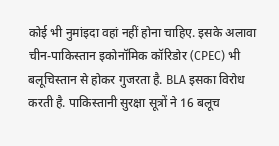कोई भी नुमांइदा वहां नहीं होना चाहिए. इसके अलावा चीन-पाकिस्तान इकोनॉमिक कॉरिडोर (CPEC) भी बलूचिस्तान से होकर गुजरता है. BLA इसका विरोध करती है. पाकिस्तानी सुरक्षा सूत्रों ने 16 बलूच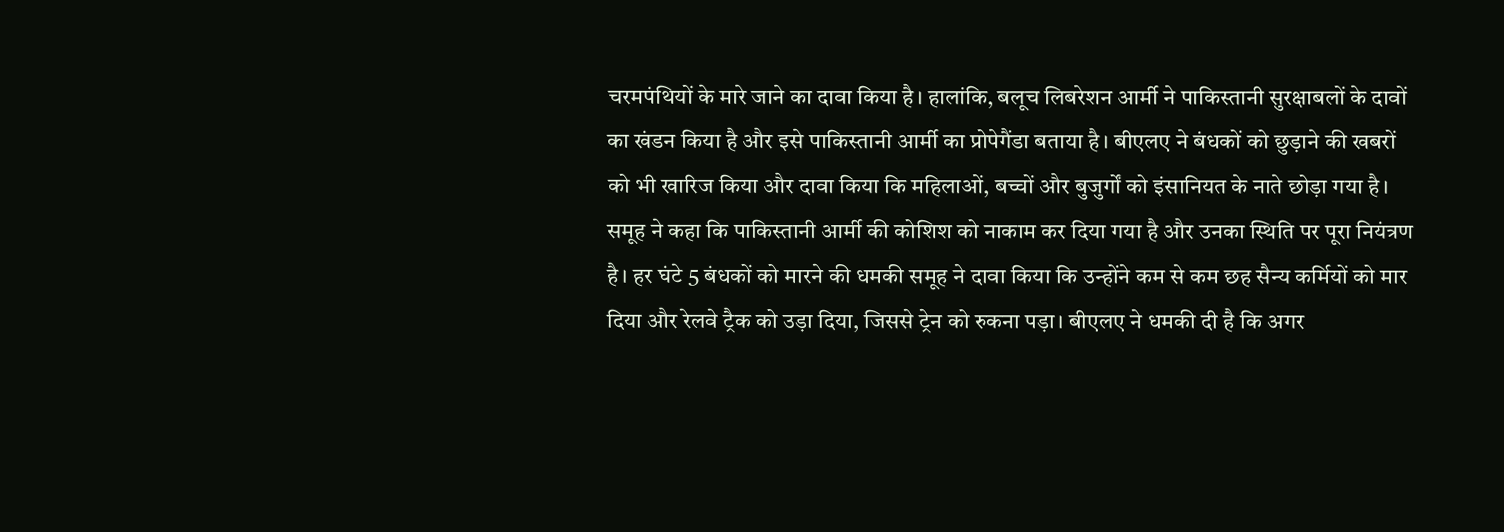चरमपंथियों के मारे जाने का दावा किया है। हालांकि, बलूच लिबरेशन आर्मी ने पाकिस्तानी सुरक्षाबलों के दावों का खंडन किया है और इसे पाकिस्तानी आर्मी का प्रोपेगैंडा बताया है। बीएलए ने बंधकों को छुड़ाने की खबरों को भी खारिज किया और दावा किया कि महिलाओं, बच्चों और बुजुर्गों को इंसानियत के नाते छोड़ा गया है। समूह ने कहा कि पाकिस्तानी आर्मी की कोशिश को नाकाम कर दिया गया है और उनका स्थिति पर पूरा नियंत्रण है। हर घंटे 5 बंधकों को मारने की धमकी समूह ने दावा किया कि उन्होंने कम से कम छह सैन्य कर्मियों को मार दिया और रेलवे ट्रैक को उड़ा दिया, जिससे ट्रेन को रुकना पड़ा। बीएलए ने धमकी दी है कि अगर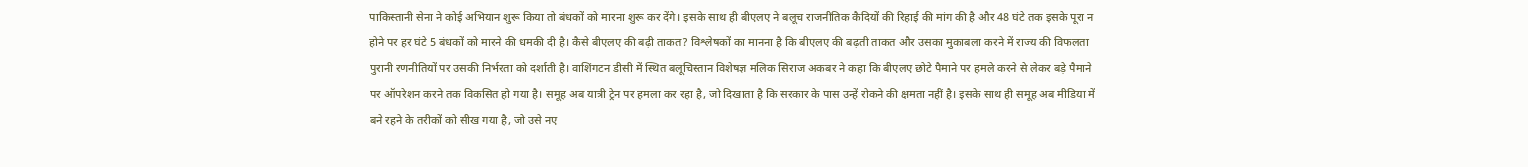पाकिस्तानी सेना ने कोई अभियान शुरू किया तो बंधकों को मारना शुरू कर देंगे। इसके साथ ही बीएलए ने बलूच राजनीतिक कैदियों की रिहाई की मांग की है और 48 घंटे तक इसके पूरा न होने पर हर घंटे 5 बंधकों को मारने की धमकी दी है। कैसे बीएलए की बढ़ी ताकत? विश्लेषकों का मानना है कि बीएलए की बढ़ती ताकत और उसका मुकाबला करने में राज्य की विफलता पुरानी रणनीतियों पर उसकी निर्भरता को दर्शाती है। वाशिंगटन डीसी में स्थित बलूचिस्तान विशेषज्ञ मलिक सिराज अकबर ने कहा कि बीएलए छोटे पैमाने पर हमले करने से लेकर बड़े पैमाने पर ऑपरेशन करने तक विकसित हो गया है। समूह अब यात्री ट्रेन पर हमला कर रहा है, जो दिखाता है कि सरकार के पास उन्हें रोकने की क्षमता नहीं है। इसके साथ ही समूह अब मीडिया में बने रहने के तरीकों को सीख गया है, जो उसे नए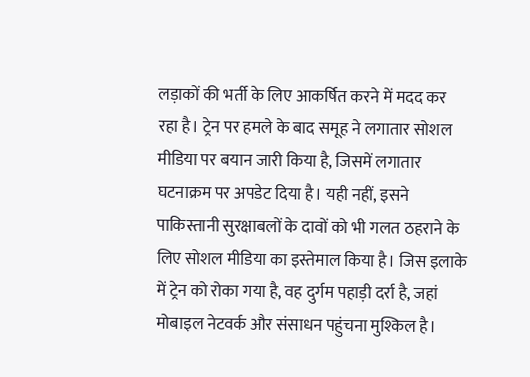लड़ाकों की भर्ती के लिए आकर्षित करने में मदद कर रहा है। ट्रेन पर हमले के बाद समूह ने लगातार सोशल मीडिया पर बयान जारी किया है, जिसमें लगातार घटनाक्रम पर अपडेट दिया है। यही नहीं, इसने पाकिस्तानी सुरक्षाबलों के दावों को भी गलत ठहराने के लिए सोशल मीडिया का इस्तेमाल किया है। जिस इलाके में ट्रेन को रोका गया है, वह दुर्गम पहाड़ी दर्रा है, जहां मोबाइल नेटवर्क और संसाधन पहुंचना मुश्किल है।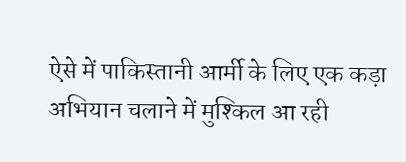ऐसे में पाकिस्तानी आर्मी के लिए एक कड़ा अभियान चलाने में मुश्किल आ रही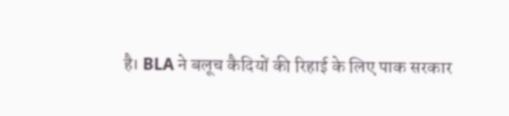है। BLA ने बलूच कैदियों की रिहाई के लिए पाक सरकार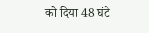को दिया 48 घंटे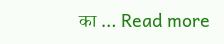का … Read more